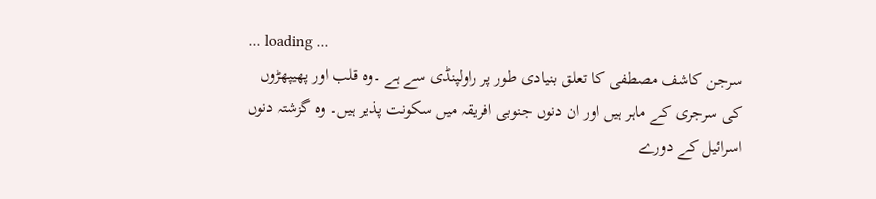... loading ...
سرجن کاشف مصطفی کا تعلق بنیادی طور پر راولپنڈی سے ہے ۔وہ قلب اور پھیپھڑوں کی سرجری کے ماہر ہیں اور ان دنوں جنوبی افریقہ میں سکونت پذیر ہیں۔ وہ گزشتہ دنوں اسرائیل کے دورے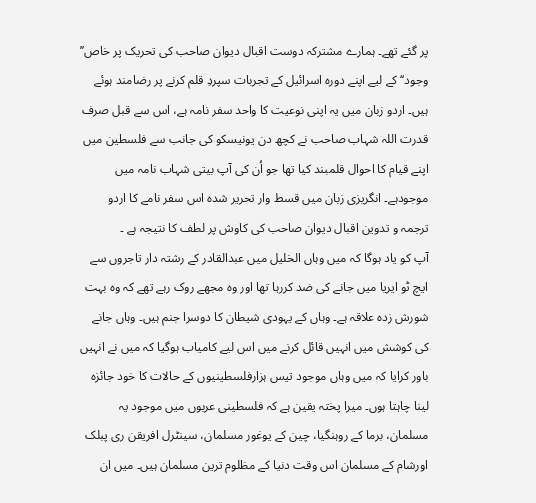پر گئے تھے۔ ہمارے مشترکہ دوست اقبال دیوان صاحب کی تحریک پر خاص’’ وجود‘‘ کے لیے اپنے دورہ اسرائیل کے تجربات سپردِ قلم کرنے پر رضامند ہوئے ہیں۔ اردو زبان میں یہ اپنی نوعیت کا واحد سفر نامہ ہے، اس سے قبل صرف قدرت اللہ شہاب صاحب نے کچھ دن یونیسکو کی جانب سے فلسطین میں اپنے قیام کا احوال قلمبند کیا تھا جو اُن کی آپ بیتی شہاب نامہ میں موجودہے۔ انگریزی زبان میں قسط وار تحریر شدہ اس سفر نامے کا اردو ترجمہ و تدوین اقبال دیوان صاحب کی کاوش پر لطف کا نتیجہ ہے ۔
آپ کو یاد ہوگا کہ میں وہاں الخلیل میں عبدالقادر کے رشتہ دار تاجروں سے ایچ ٹو ایریا میں جانے کی ضد کررہا تھا اور وہ مجھے روک رہے تھے کہ وہ بہت شورش زدہ علاقہ ہے۔ وہاں کے یہودی شیطان کا دوسرا جنم ہیں۔ وہاں جانے کی کوشش میں انہیں قائل کرنے میں اس لیے کامیاب ہوگیا کہ میں نے انہیں باور کرایا کہ میں وہاں موجود تیس ہزارفلسطینیوں کے حالات کا خود جائزہ لینا چاہتا ہوں۔ میرا پختہ یقین ہے کہ فلسطینی عربوں میں موجود یہ مسلمان، برما کے روہنگیا، چین کے یوغور مسلمان، سینٹرل افریقن ری پبلک اورشام کے مسلمان اس وقت دنیا کے مظلوم ترین مسلمان ہیں۔ میں ان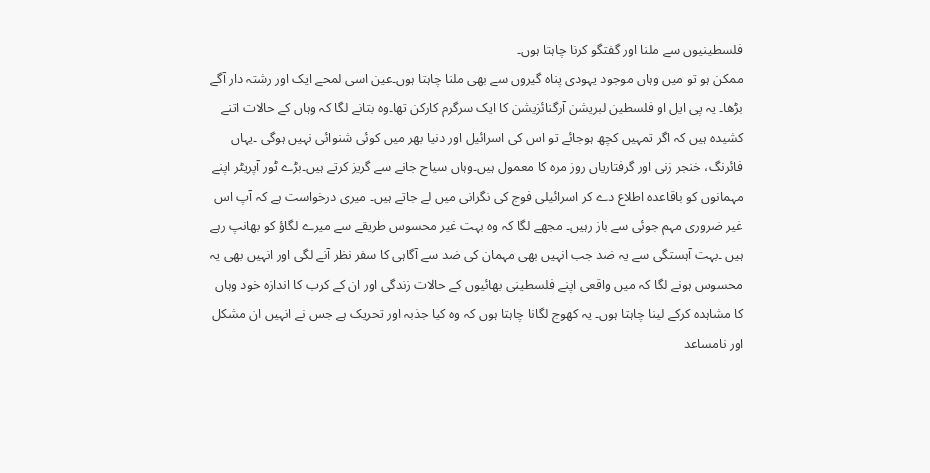فلسطینیوں سے ملنا اور گفتگو کرنا چاہتا ہوں۔
ممکن ہو تو میں وہاں موجود یہودی پناہ گیروں سے بھی ملنا چاہتا ہوں۔عین اسی لمحے ایک اور رشتہ دار آگے بڑھا۔ یہ پی ایل او فلسطین لبریشن آرگنائزیشن کا ایک سرگرم کارکن تھا۔وہ بتانے لگا کہ وہاں کے حالات اتنے کشیدہ ہیں کہ اگر تمہیں کچھ ہوجائے تو اس کی اسرائیل اور دنیا بھر میں کوئی شنوائی نہیں ہوگی ۔یہاں فائرنگ، خنجر زنی اور گرفتاریاں روز مرہ کا معمول ہیں۔وہاں سیاح جانے سے گریز کرتے ہیں۔بڑے ٹور آپریٹر اپنے مہمانوں کو باقاعدہ اطلاع دے کر اسرائیلی فوج کی نگرانی میں لے جاتے ہیں۔ میری درخواست ہے کہ آپ اس غیر ضروری مہم جوئی سے باز رہیں۔ مجھے لگا کہ وہ بہت غیر محسوس طریقے سے میرے لگاؤ کو بھانپ رہے ہیں ۔بہت آہستگی سے یہ ضد جب انہیں بھی مہمان کی ضد سے آگاہی کا سفر نظر آنے لگی اور انہیں بھی یہ محسوس ہونے لگا کہ میں واقعی اپنے فلسطینی بھائیوں کے حالات زندگی اور ان کے کرب کا اندازہ خود وہاں کا مشاہدہ کرکے لینا چاہتا ہوں۔ یہ کھوج لگانا چاہتا ہوں کہ وہ کیا جذبہ اور تحریک ہے جس نے انہیں ان مشکل اور نامساعد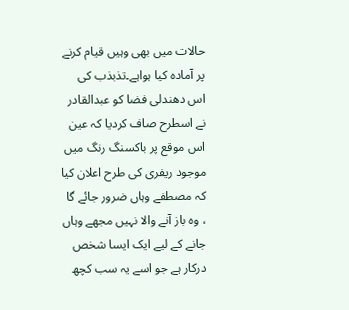حالات میں بھی وہیں قیام کرنے پر آمادہ کیا ہواہے۔تذبذب کی اس دھندلی فضا کو عبدالقادر نے اسطرح صاف کردیا کہ عین اس موقع پر باکسنگ رنگ میں موجود ریفری کی طرح اعلان کیا کہ مصطفے وہاں ضرور جائے گا ، وہ باز آنے والا نہیں مجھے وہاں جانے کے لیے ایک ایسا شخص درکار ہے جو اسے یہ سب کچھ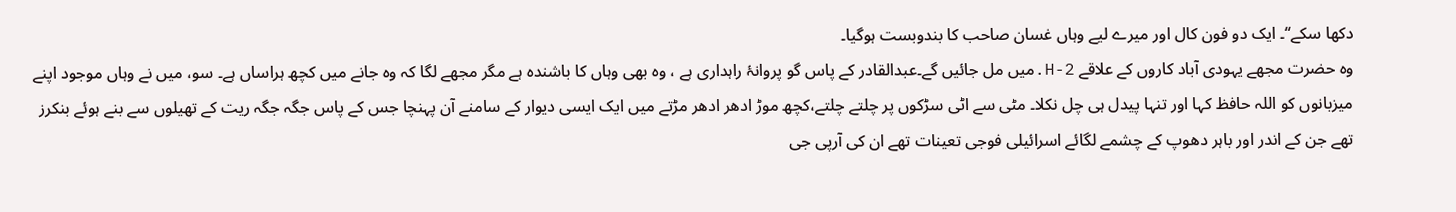دکھا سکے‘‘۔ ایک دو فون کال اور میرے لیے وہاں غسان صاحب کا بندوبست ہوگیا۔
وہ حضرت مجھے یہودی آباد کاروں کے علاقے H-2.میں مل جائیں گے۔عبدالقادر کے پاس گو پروانۂ راہداری ہے ، وہ بھی وہاں کا باشندہ ہے مگر مجھے لگا کہ وہ جانے میں کچھ ہراساں ہے۔ سو، میں نے وہاں موجود اپنے میزبانوں کو اللہ حافظ کہا اور تنہا پیدل ہی چل نکلا۔ مٹی سے اٹی سڑکوں پر چلتے چلتے،کچھ موڑ ادھر ادھر مڑتے میں ایک ایسی دیوار کے سامنے آن پہنچا جس کے پاس جگہ جگہ ریت کے تھیلوں سے بنے ہوئے بنکرز تھے جن کے اندر اور باہر دھوپ کے چشمے لگائے اسرائیلی فوجی تعینات تھے ان کی آرپی جی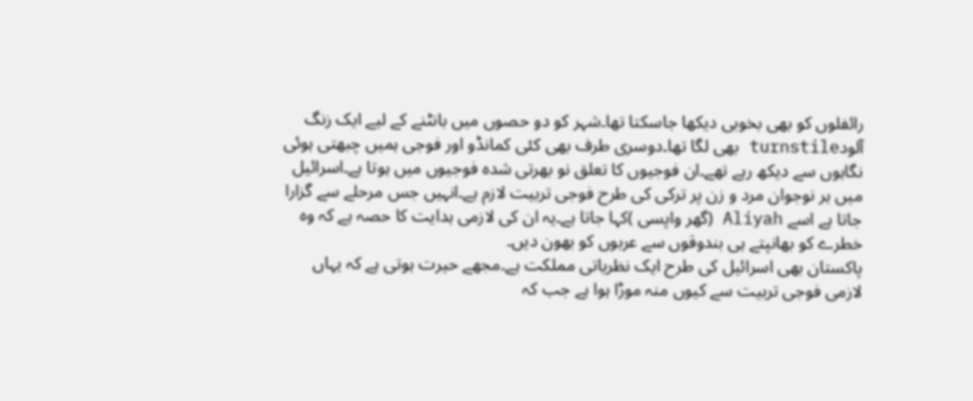رائفلوں کو بھی بخوبی دیکھا جاسکتا تھا۔شہر کو دو حصوں میں بانٹنے کے لیے ایک زنگ آلودturnstile بھی لگا تھا۔دوسری طرف بھی کئی کمانڈو اور فوجی ہمیں چبھتی ہوئی نگاہوں سے دیکھ رہے تھے۔ان فوجیوں کا تعلق نو بھرتی شدہ فوجیوں میں ہوتا ہے۔اسرائیل میں ہر نوجوان مرد و زن پر ترکی کی طرح فوجی تربیت لازم ہے۔انہیں جس مرحلے سے گزارا جاتا ہے اسے Aliyah (گھر واپسی )کہا جاتا ہے۔یہ ان کی لازمی ہدایت کا حصہ ہے کہ وہ خطرے کو بھانپتے ہی بندوقوں سے عربوں کو بھون دیں۔
پاکستان بھی اسرائیل کی طرح ایک نظریاتی مملکت ہے۔مجھے حیرت ہوتی ہے کہ یہاں لازمی فوجی تربیت سے کیوں منہ موڑا ہوا ہے جب کہ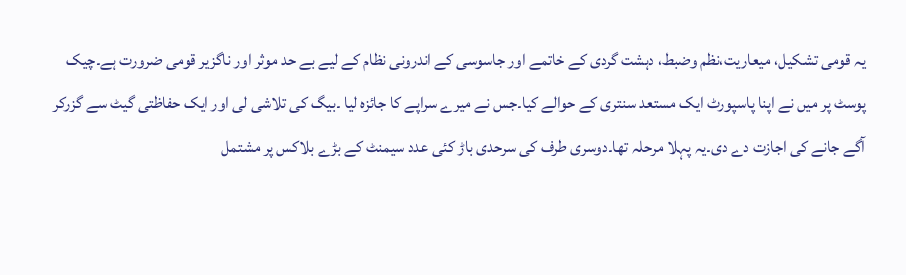یہ قومی تشکیل، میعاریت،نظم وضبط، دہشت گردی کے خاتمے اور جاسوسی کے اندرونی نظام کے لیے بے حد موثر اور ناگزیر قومی ضرورت ہے۔چیک پوسٹ پر میں نے اپنا پاسپورٹ ایک مستعد سنتری کے حوالے کیا۔جس نے میرے سراپے کا جائزہ لیا ۔بیگ کی تلاشی لی اور ایک حفاظتی گیٹ سے گزرکر آگے جانے کی اجازت دے دی۔یہ پہلا مرحلہ تھا۔دوسری طرف کی سرحدی باڑ کئی عدد سیمنٹ کے بڑے بلاکس پر مشتمل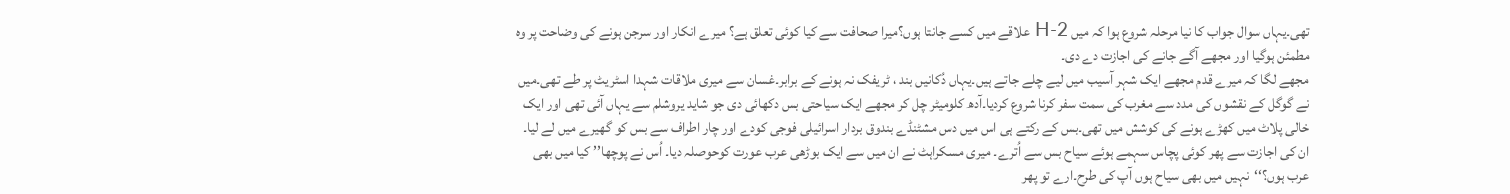تھی۔یہاں سوال جواب کا نیا مرحلہ شروع ہوا کہ میں H-2 علاقے میں کسے جانتا ہوں؟میرا صحافت سے کیا کوئی تعلق ہے؟ میرے انکار اور سرجن ہونے کی وضاحت پر وہ مطمئن ہوگیا اور مجھے آگے جانے کی اجازت دے دی۔
مجھے لگا کہ میرے قدم مجھے ایک شہر آسیب میں لیے چلے جاتے ہیں۔یہاں دُکانیں بند ، ٹریفک نہ ہونے کے برابر۔غسان سے میری ملاقات شہدا اسٹریٹ پر طے تھی۔میں نے گوگل کے نقشوں کی مدد سے مغرب کی سمت سفر کرنا شروع کردیا۔آدھ کلومیٹر چل کر مجھے ایک سیاحتی بس دکھائی دی جو شاید یروشلم سے یہاں آئی تھی اور ایک خالی پلاٹ میں کھڑے ہونے کی کوشش میں تھی۔بس کے رکتے ہی اس میں دس مشٹنڈے بندوق بردار اسرائیلی فوجی کودے اور چار اطراف سے بس کو گھیرے میں لے لیا۔ ان کی اجازت سے پھر کوئی پچاس سہمے ہوئے سیاح بس سے اُترے۔ میری مسکراہٹ نے ان میں سے ایک بوڑھی عرب عورت کوحوصلہ دیا۔ اُس نے پوچھا’’ کیا میں بھی عرب ہوں؟‘‘نہیں میں بھی سیاح ہوں آپ کی طرح۔ارے تو پھر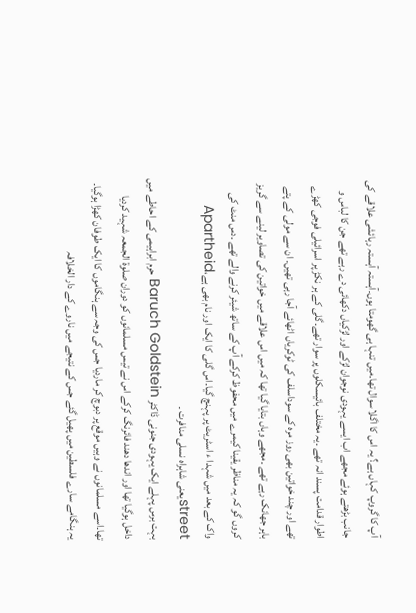آپ کا گروپ کہاں ہے؟ یہ اس کا اگلا سوال تھا۔میں تنہا ہی گھومتا ہوں۔آہستہ آہستہ رہائشی علاقے کی جانب بڑھتے ہوئے مجھے اب ایسے یہودی نوجوان لڑکے اور لڑکیاں دکھائی دے رہے تھے جن کا لباس و اطوار قدامت پسند انہ تھے ۔یہ مختلف بائیسکلوں پر سوار تھے۔گلی کے ہر نکڑ پر اسرائیلی فوجی کھڑے تھے اور چند خواتین بھی روز مرہ کے سوداسلف کی ٹوکریاں اٹھائے آجا رہی تھیں۔ ان سے مولی کے پتے باہر جھانک رہے تھے ۔مجھے وہاں بتایا گیا تھا کہ میں اس علاقے میں خواتین کی تصاویر لینے سے گریز کروں گو کہ یہ مناظر یقینا کیمرے میں محفوظ کرکے آپ کے ساتھ شیئر کرنے والے تھے ۔دس منٹ کی واک کے بعد میں شہدا ء اسٹریٹ پر پہنچ گیا۔اس گلی کا ایک اور نام بھی ہے،Apartheid streetیعنی شاہراہ نسلی منافرت ۔
بہت برس پہلے ایک یہودی جنونی ڈاکٹر Baruch Goldstein حرم ابراہیمی کے احاطے میں داخل ہوگیا تھا اور اندھا دھند فائرنگ کرکے اس نے تیس مسلمانوں کو دوران صلوۃ الجمعہ شہید کردیا تھا۔اسے مسلمانوں نے وہیں موقع پر دبوچ کر ماردیا جس کی وجہ سے ہنگاموں کا ایک طوفان کھڑا ہوگیا۔
یہ ہنگامے سارے فلسطین میں پھیل گئے جس کے نتیجے میں ناروے کے دار الخلافہ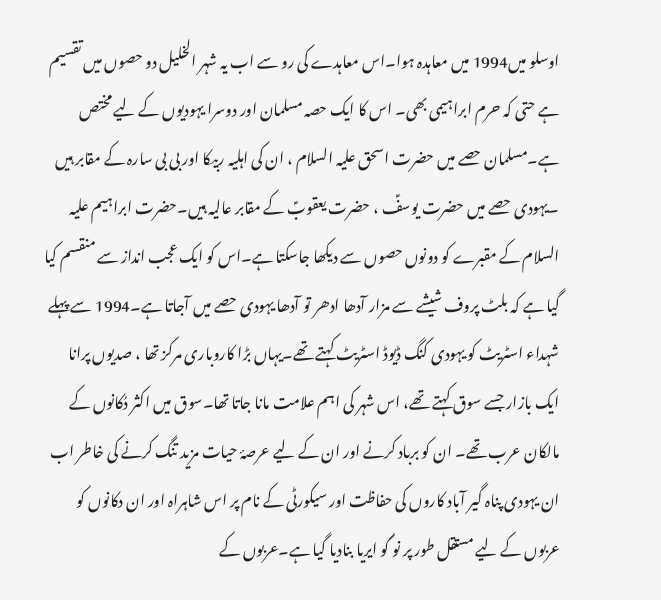اوسلو میں1994 میں معاہدہ ہوا۔اس معاہدے کی رو سے اب یہ شہر الخلیل دو حصوں میں تقسیم ہے حتی کہ حرم ابراہیمی بھی۔ اس کا ایک حصہ مسلمان اور دوسرا یہودیوں کے لیے مختص ہے۔مسلمان حصے میں حضرت اسحق علیہ السلام ، ان کی اہلیہ ربیکا اور بی بی سارہ کے مقابر ہیں ۔یہودی حصے میں حضرت یوسفؑ ، حضرت یعقوبؑ کے مقابر عالیہ ہیں۔حضرت ابراہیم علیہ السلام کے مقبرے کو دونوں حصوں سے دیکھا جاسکتا ہے۔اس کو ایک عجب انداز سے منقسم کیا گیا ہے کہ بلٹ پروف شیشے سے مزار آدھا ادھر تو آدھا یہودی حصے میں آجاتا ہے۔1994 سے پہلے شہداء اسٹریٹ کو یہودی کنگ ڈیوڈ اسٹریٹ کہتے تھے۔یہاں بڑا کاروباری مرکز تھا ، صدیوں پرانا ایک بازار جسے سوق کہتے تھے، اس شہر کی اہم علامت مانا جاتا تھا۔سوق میں اکثر دُکانوں کے مالکان عرب تھے۔ ان کو برباد کرنے اور ان کے لیے عرصۂ حیات مزید تنگ کرنے کی خاطر اب ان یہودی پناہ گیر آباد کاروں کی حفاظت اور سیکورٹی کے نام پر اس شاہراہ اور ان دکانوں کو عربوں کے لیے مستقل طور پر نو گو ایریا بنادیا گیا ہے۔عربوں کے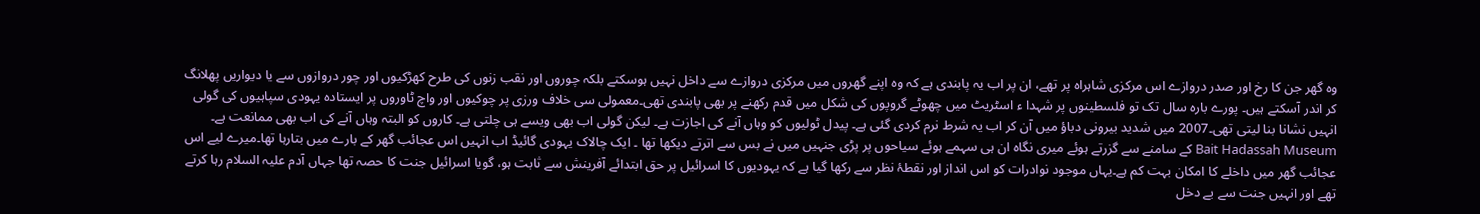وہ گھر جن کا رخ اور صدر دروازے اس مرکزی شاہراہ پر تھے، ان پر اب یہ پابندی ہے کہ وہ اپنے گھروں میں مرکزی دروازے سے داخل نہیں ہوسکتے بلکہ چوروں اور نقب زنوں کی طرح کھڑکیوں اور چور دروازوں سے یا دیواریں پھلانگ کر اندر آسکتے ہیں۔ پورے بارہ سال تک تو فلسطینوں پر شہدا ء اسٹریٹ میں چھوٹے گروپوں کی شکل میں قدم رکھنے پر بھی پابندی تھی۔معمولی سی خلاف ورزی پر چوکیوں اور واچ ٹاوروں پر ایستادہ یہودی سپاہیوں کی گولی انہیں نشانا بنا لیتی تھی۔2007 میں شدید بیرونی دباؤ میں آن کر اب یہ شرط نرم کردی گئی ہے۔ پیدل ٹولیوں کو وہاں آنے کی اجازت ہے۔ لیکن گولی اب بھی ویسے ہی چلتی ہے۔ کاروں کو البتہ وہاں آنے کی اب بھی ممانعت ہے۔
Bait Hadassah Museum کے سامنے سے گزرتے ہوئے میری نگاہ ان ہی سہمے ہوئے سیاحوں پر پڑی جنہیں میں نے بس سے اترتے دیکھا تھا ۔ ایک چالاک یہودی گائیڈ اب انہیں اس عجائب گھر کے بارے میں بتارہا تھا۔میرے لیے اس عجائب گھر میں داخلے کا امکان بہت کم ہے۔یہاں موجود نوادرات کو اس انداز اور نقطۂ نظر سے رکھا گیا ہے کہ یہودیوں کا اسرائیل پر حق ابتدائے آفرینش سے ثابت ہو، گویا اسرائیل جنت کا حصہ تھا جہاں آدم علیہ السلام رہا کرتے تھے اور انہیں جنت سے بے دخل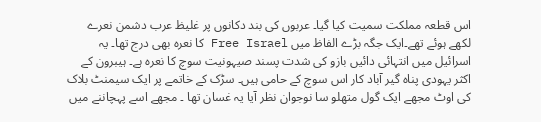اس قطعہ مملکت سمیت کیا گیا۔ عربوں کی بند دکانوں پر غلیظ عرب دشمن نعرے لکھے ہوئے تھے۔ایک جگہ بڑے الفاظ میں Free Israel کا نعرہ بھی درج تھا۔ یہ اسرائیل میں انتہائی دائیں بازو کی شدت پسند صیہونیت سوچ کا نعرہ ہے۔ ہیبرون کے اکثر یہودی پناہ گیر آباد کار اس سوچ کے حامی ہیں۔ سڑک کے خاتمے پر ایک سیمنٹ بلاک کی اوٹ مجھے ایک گول متھلو سا نوجوان نظر آیا یہ غسان تھا ۔ مجھے اسے پہچاننے میں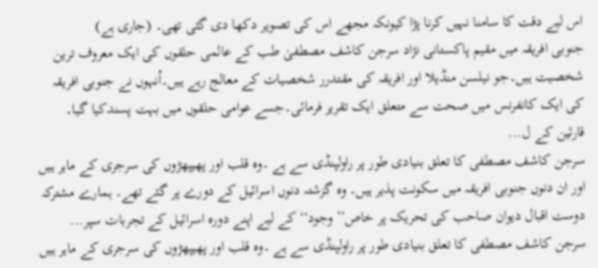اس لیے دقت کا سامنا نہیں کرنا پڑا کیونکہ مجھے اس کی تصویر دکھا دی گئی تھی۔ (جاری ہے)
جنوبی افریقہ میں مقیم پاکستانی نژاد سرجن کاشف مصطفیٰ طب کے عالمی حلقوں کی ایک معروف ترین شخصیت ہیں۔جو نیلسن منڈیلا اور افریقہ کی مقتدرر شخصیات کے معالج رہے ہیں۔اُنہوں نے جنوبی افریقہ کی ایک کانفرنس میں صحت سے متعلق ایک تقریر فرمائی۔جسے عوامی حلقوں میں بہت پسندکیا گیا۔ قارئین کے ل...
سرجن کاشف مصطفی کا تعلق بنیادی طور پر راولپنڈی سے ہے ۔وہ قلب اور پھیپھڑوں کی سرجری کے ماہر ہیں اور ان دنوں جنوبی افریقہ میں سکونت پذیر ہیں۔ وہ گزشتہ دنوں اسرائیل کے دورے پر گئے تھے۔ ہمارے مشترکہ دوست اقبال دیوان صاحب کی تحریک پر خاص’’ وجود‘‘ کے لیے اپنے دورہ اسرائیل کے تجربات سپر...
سرجن کاشف مصطفی کا تعلق بنیادی طور پر راولپنڈی سے ہے ۔وہ قلب اور پھیپھڑوں کی سرجری کے ماہر ہیں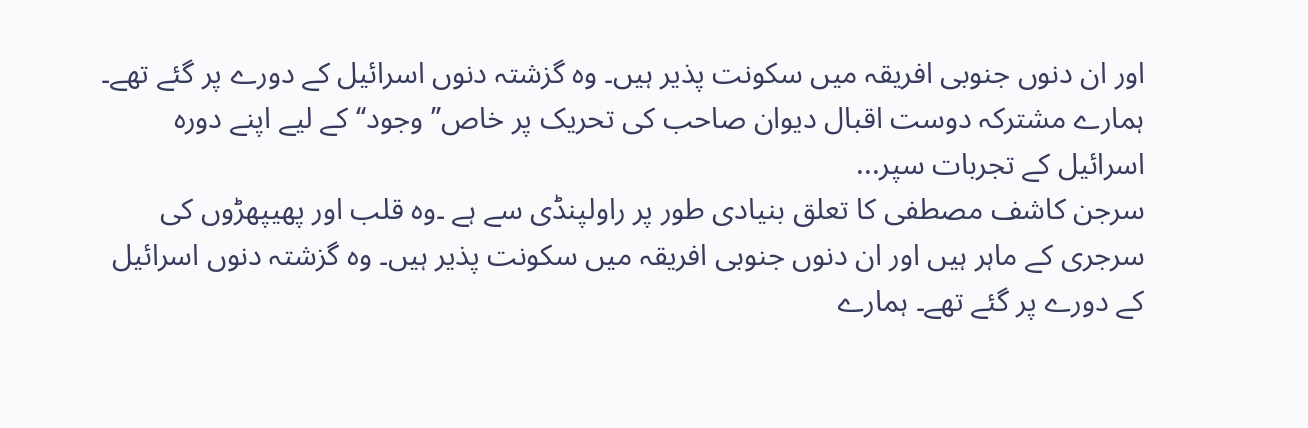اور ان دنوں جنوبی افریقہ میں سکونت پذیر ہیں۔ وہ گزشتہ دنوں اسرائیل کے دورے پر گئے تھے۔ ہمارے مشترکہ دوست اقبال دیوان صاحب کی تحریک پر خاص’’ وجود‘‘ کے لیے اپنے دورہ اسرائیل کے تجربات سپر...
سرجن کاشف مصطفی کا تعلق بنیادی طور پر راولپنڈی سے ہے ۔وہ قلب اور پھیپھڑوں کی سرجری کے ماہر ہیں اور ان دنوں جنوبی افریقہ میں سکونت پذیر ہیں۔ وہ گزشتہ دنوں اسرائیل کے دورے پر گئے تھے۔ ہمارے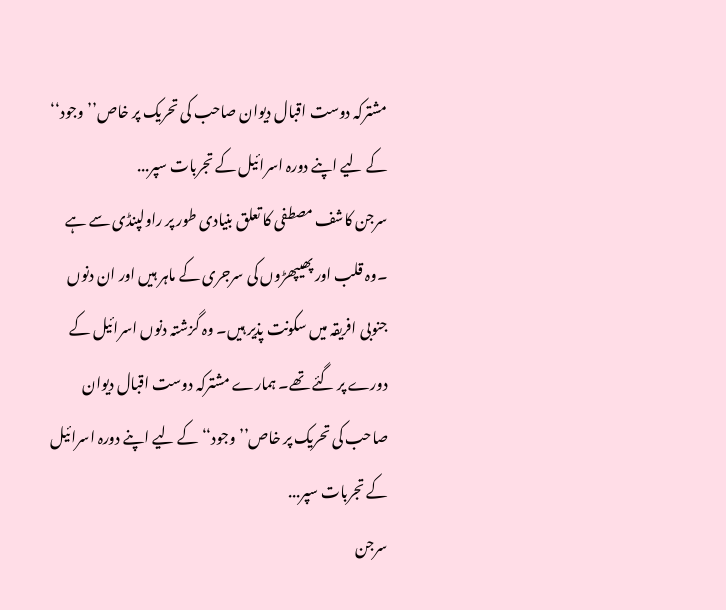مشترکہ دوست اقبال دیوان صاحب کی تحریک پر خاص’’ وجود‘‘ کے لیے اپنے دورہ اسرائیل کے تجربات سپر...
سرجن کاشف مصطفی کا تعلق بنیادی طور پر راولپنڈی سے ہے ۔وہ قلب اور پھیپھڑوں کی سرجری کے ماہر ہیں اور ان دنوں جنوبی افریقہ میں سکونت پذیر ہیں۔ وہ گزشتہ دنوں اسرائیل کے دورے پر گئے تھے۔ ہمارے مشترکہ دوست اقبال دیوان صاحب کی تحریک پر خاص’’ وجود‘‘ کے لیے اپنے دورہ اسرائیل کے تجربات سپر...
سرجن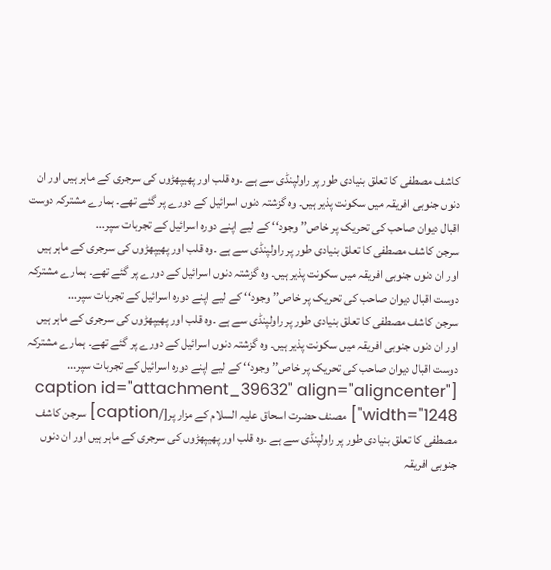کاشف مصطفی کا تعلق بنیادی طور پر راولپنڈی سے ہے ۔وہ قلب اور پھیپھڑوں کی سرجری کے ماہر ہیں اور ان دنوں جنوبی افریقہ میں سکونت پذیر ہیں۔ وہ گزشتہ دنوں اسرائیل کے دورے پر گئے تھے۔ ہمارے مشترکہ دوست اقبال دیوان صاحب کی تحریک پر خاص’’ وجود‘‘ کے لیے اپنے دورہ اسرائیل کے تجربات سپر...
سرجن کاشف مصطفی کا تعلق بنیادی طور پر راولپنڈی سے ہے ۔وہ قلب اور پھیپھڑوں کی سرجری کے ماہر ہیں اور ان دنوں جنوبی افریقہ میں سکونت پذیر ہیں۔ وہ گزشتہ دنوں اسرائیل کے دورے پر گئے تھے۔ ہمارے مشترکہ دوست اقبال دیوان صاحب کی تحریک پر خاص’’ وجود‘‘ کے لیے اپنے دورہ اسرائیل کے تجربات سپر...
سرجن کاشف مصطفی کا تعلق بنیادی طور پر راولپنڈی سے ہے ۔وہ قلب اور پھیپھڑوں کی سرجری کے ماہر ہیں اور ان دنوں جنوبی افریقہ میں سکونت پذیر ہیں۔ وہ گزشتہ دنوں اسرائیل کے دورے پر گئے تھے۔ ہمارے مشترکہ دوست اقبال دیوان صاحب کی تحریک پر خاص’’ وجود‘‘ کے لیے اپنے دورہ اسرائیل کے تجربات سپر...
[caption id="attachment_39632" align="aligncenter" width="1248"] مصنف حضرت اسحاق علیہ السلام کے مزار پر[/caption] سرجن کاشف مصطفی کا تعلق بنیادی طور پر راولپنڈی سے ہے ۔وہ قلب اور پھیپھڑوں کی سرجری کے ماہر ہیں اور ان دنوں جنوبی افریقہ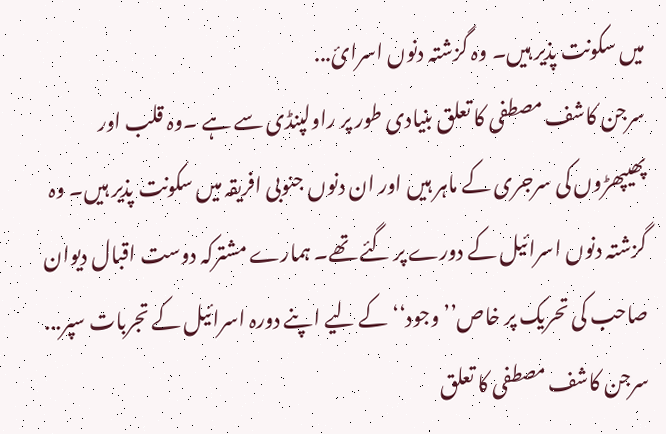میں سکونت پذیر ہیں۔ وہ گزشتہ دنوں اسرائ...
سرجن کاشف مصطفی کا تعلق بنیادی طور پر راولپنڈی سے ہے ۔وہ قلب اور پھیپھڑوں کی سرجری کے ماہر ہیں اور ان دنوں جنوبی افریقہ میں سکونت پذیر ہیں۔ وہ گزشتہ دنوں اسرائیل کے دورے پر گئے تھے۔ ہمارے مشترکہ دوست اقبال دیوان صاحب کی تحریک پر خاص’’ وجود‘‘ کے لیے اپنے دورہ اسرائیل کے تجربات سپر...
سرجن کاشف مصطفی کا تعلق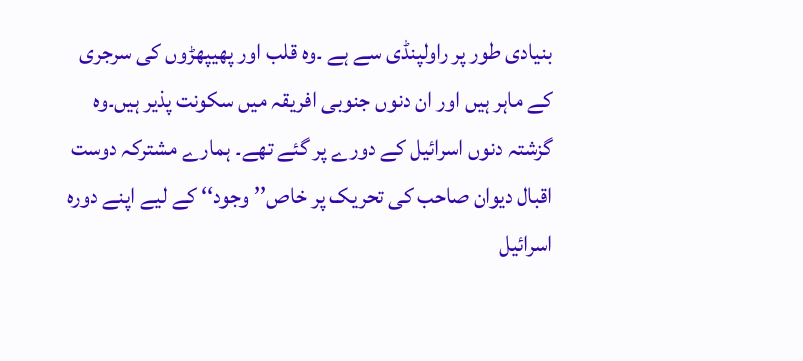بنیادی طور پر راولپنڈی سے ہے ۔وہ قلب اور پھیپھڑوں کی سرجری کے ماہر ہیں اور ان دنوں جنوبی افریقہ میں سکونت پذیر ہیں۔وہ گزشتہ دنوں اسرائیل کے دورے پر گئے تھے۔ ہمارے مشترکہ دوست اقبال دیوان صاحب کی تحریک پر خاص’’ وجود‘‘ کے لیے اپنے دورہ اسرائیل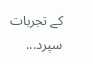کے تجربات سپرد...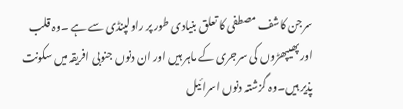سرجن کاشف مصطفی کا تعلق بنیادی طور پر راولپنڈی سے ہے ۔وہ قلب اور پھیپھڑوں کی سرجری کے ماہر ہیں اور ان دنوں جنوبی افریقہ میں سکونت پذیر ہیں۔وہ گزشتہ دنوں اسرائیل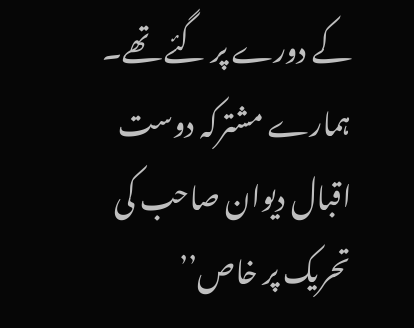کے دورے پر گئے تھے۔ ہمارے مشترکہ دوست اقبال دیوان صاحب کی تحریک پر خاص’’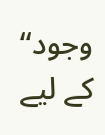وجود‘‘ کے لیے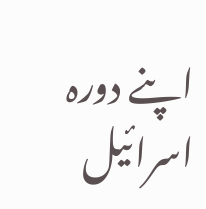اپنے دورہ اسرائیل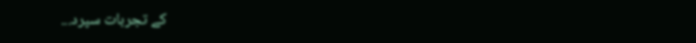کے تجربات سپرد...